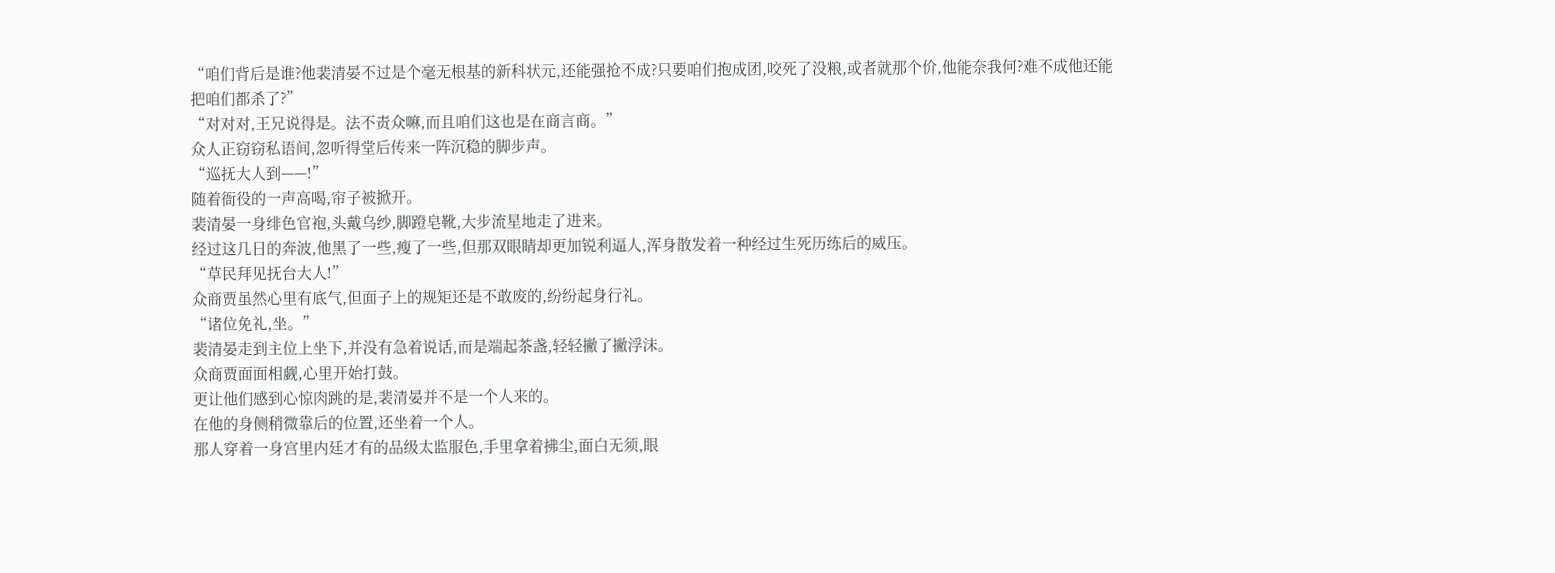“咱们背后是谁?他裴清晏不过是个毫无根基的新科状元,还能强抢不成?只要咱们抱成团,咬死了没粮,或者就那个价,他能奈我何?难不成他还能把咱们都杀了?”
“对对对,王兄说得是。法不责众嘛,而且咱们这也是在商言商。”
众人正窃窃私语间,忽听得堂后传来一阵沉稳的脚步声。
“巡抚大人到——!”
随着衙役的一声高喝,帘子被掀开。
裴清晏一身绯色官袍,头戴乌纱,脚蹬皂靴,大步流星地走了进来。
经过这几日的奔波,他黑了一些,瘦了一些,但那双眼睛却更加锐利逼人,浑身散发着一种经过生死历练后的威压。
“草民拜见抚台大人!”
众商贾虽然心里有底气,但面子上的规矩还是不敢废的,纷纷起身行礼。
“诸位免礼,坐。”
裴清晏走到主位上坐下,并没有急着说话,而是端起茶盏,轻轻撇了撇浮沫。
众商贾面面相觑,心里开始打鼓。
更让他们感到心惊肉跳的是,裴清晏并不是一个人来的。
在他的身侧稍微靠后的位置,还坐着一个人。
那人穿着一身宫里内廷才有的品级太监服色,手里拿着拂尘,面白无须,眼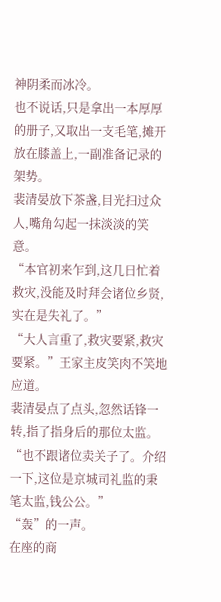神阴柔而冰冷。
也不说话,只是拿出一本厚厚的册子,又取出一支毛笔,摊开放在膝盖上,一副准备记录的架势。
裴清晏放下茶盏,目光扫过众人,嘴角勾起一抹淡淡的笑意。
“本官初来乍到,这几日忙着救灾,没能及时拜会诸位乡贤,实在是失礼了。”
“大人言重了,救灾要紧,救灾要紧。”王家主皮笑肉不笑地应道。
裴清晏点了点头,忽然话锋一转,指了指身后的那位太监。
“也不跟诸位卖关子了。介绍一下,这位是京城司礼监的秉笔太监,钱公公。”
“轰”的一声。
在座的商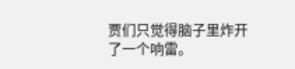贾们只觉得脑子里炸开了一个响雷。